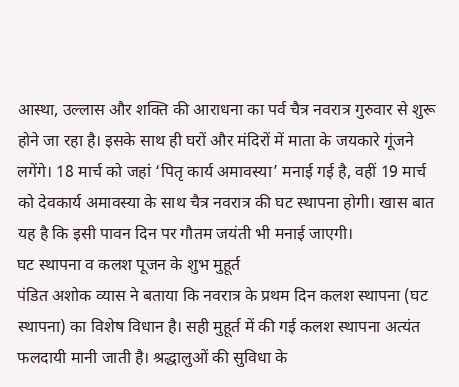आस्था, उल्लास और शक्ति की आराधना का पर्व चैत्र नवरात्र गुरुवार से शुरू होने जा रहा है। इसके साथ ही घरों और मंदिरों में माता के जयकारे गूंजने लगेंगे। 18 मार्च को जहां ‘पितृ कार्य अमावस्या’ मनाई गई है, वहीं 19 मार्च को देवकार्य अमावस्या के साथ चैत्र नवरात्र की घट स्थापना होगी। खास बात यह है कि इसी पावन दिन पर गौतम जयंती भी मनाई जाएगी।
घट स्थापना व कलश पूजन के शुभ मुहूर्त
पंडित अशोक व्यास ने बताया कि नवरात्र के प्रथम दिन कलश स्थापना (घट स्थापना) का विशेष विधान है। सही मुहूर्त में की गई कलश स्थापना अत्यंत फलदायी मानी जाती है। श्रद्धालुओं की सुविधा के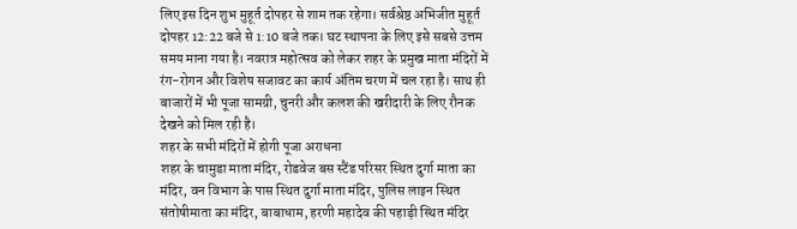लिए इस दिन शुभ मुहूर्त दोपहर से शाम तक रहेगा। सर्वश्रेष्ठ अभिजीत मुहूर्त दोपहर 12:22 बजे से 1:10 बजे तक। घट स्थापना के लिए इसे सबसे उत्तम समय माना गया है। नवरात्र महोत्सव को लेकर शहर के प्रमुख माता मंदिरों में रंग-रोगन और विशेष सजावट का कार्य अंतिम चरण में चल रहा है। साथ ही बाजारों में भी पूजा सामग्री, चुनरी और कलश की खरीदारी के लिए रौनक देखने को मिल रही है।
शहर के सभी मंदिरों में होगी पूजा अराधना
शहर के चामुडा माता मंदिर, रोडवेज बस स्टैंड परिसर स्थित दुर्गा माता का मंदिर, वन विभाग के पास स्थित दुर्गा माता मंदिर, पुलिस लाइन स्थित संतोषीमाता का मंदिर, बाबाधाम, हरणी महादेव की पहाड़ी स्थित मंदिर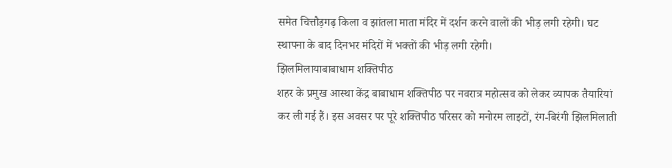समेत चित्तौड़गढ़ किला व झांतला माता मंदिर में दर्शन करने वालों की भीड़ लगी रहेगी। घट स्थापना के बाद दिनभर मंदिरों में भक्तों की भीड़ लगी रहेगी।
झिलमिलायाबाबाधाम शक्तिपीठ
शहर के प्रमुख आस्था केंद्र बाबाधाम शक्तिपीठ पर नवरात्र महोत्सव को लेकर व्यापक तैयारियां कर ली गई हैं। इस अवसर पर पूरे शक्तिपीठ परिसर को मनोरम लाइटों, रंग-बिरंगी झिलमिलाती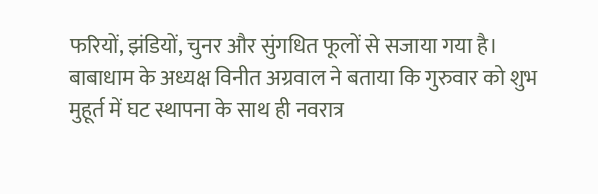फरियों, झंडियों, चुनर और सुंगधित फूलों से सजाया गया है।
बाबाधाम के अध्यक्ष विनीत अग्रवाल ने बताया कि गुरुवार को शुभ मुहूर्त में घट स्थापना के साथ ही नवरात्र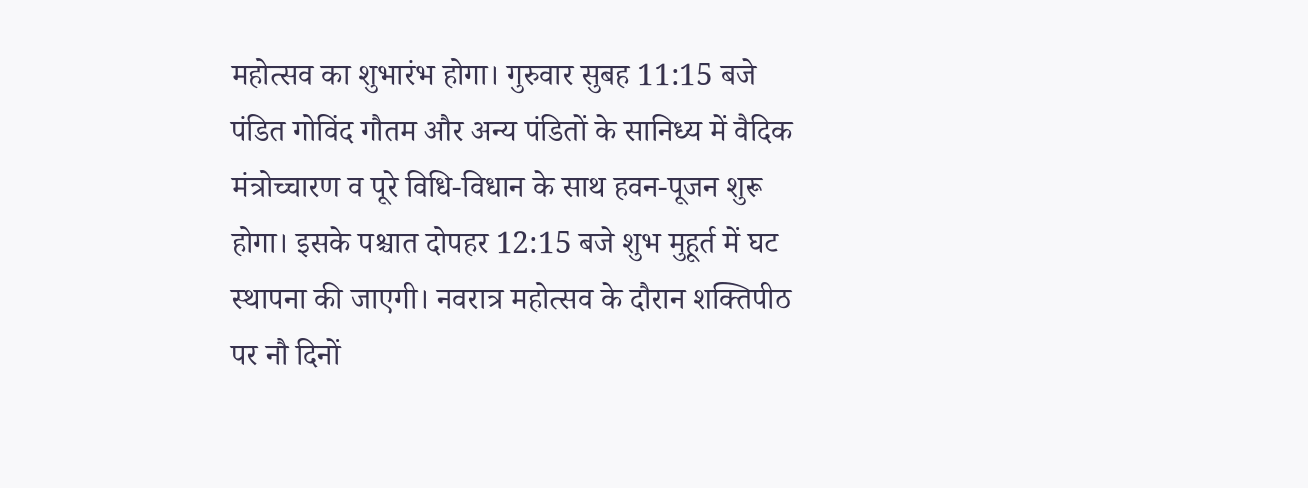महोत्सव का शुभारंभ होगा। गुरुवार सुबह 11:15 बजे पंडित गोविंद गौतम और अन्य पंडितों के सानिध्य में वैदिक मंत्रोच्चारण व पूरे विधि-विधान के साथ हवन-पूजन शुरू होगा। इसके पश्चात दोपहर 12:15 बजे शुभ मुहूर्त में घट स्थापना की जाएगी। नवरात्र महोत्सव के दौरान शक्तिपीठ पर नौ दिनों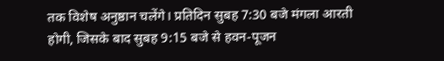तक विशेष अनुष्ठान चलेंगे। प्रतिदिन सुबह 7:30 बजे मंगला आरती होगी, जिसके बाद सुबह 9:15 बजे से हवन-पूजन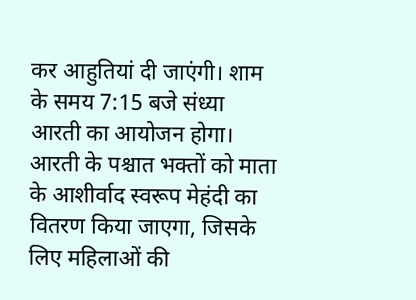कर आहुतियां दी जाएंगी। शाम के समय 7:15 बजे संध्या आरती का आयोजन होगा। आरती के पश्चात भक्तों को माता के आशीर्वाद स्वरूप मेहंदी का वितरण किया जाएगा, जिसके लिए महिलाओं की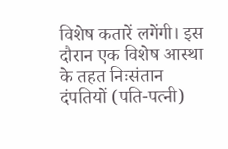विशेष कतारें लगेंगी। इस दौरान एक विशेष आस्था के तहत निःसंतान दंपतियों (पति-पत्नी)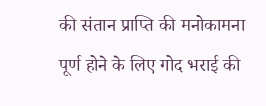की संतान प्राप्ति की मनोकामना पूर्ण होने के लिए गोद भराई की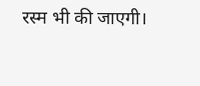रस्म भी की जाएगी।